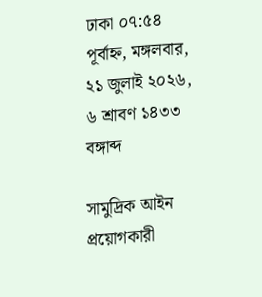ঢাকা ০৭:৫৪ পূর্বাহ্ন, মঙ্গলবার, ২১ জুলাই ২০২৬, ৬ শ্রাবণ ১৪৩৩ বঙ্গাব্দ

সামুদ্রিক আইন প্রয়োগকারী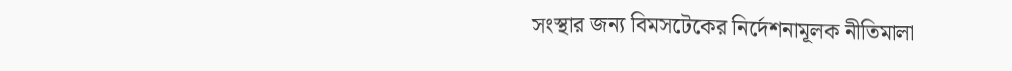সংস্থার জন্য বিমসটেকের নির্দেশনামূলক নীতিমালা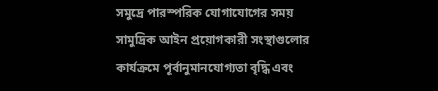সমুদ্রে পারস্পরিক যোগাযোগের সময় সামুদ্রিক আইন প্রয়োগকারী সংস্থাগুলোর কার্যক্রমে পূর্বানুমানযোগ্যতা বৃদ্ধি এবং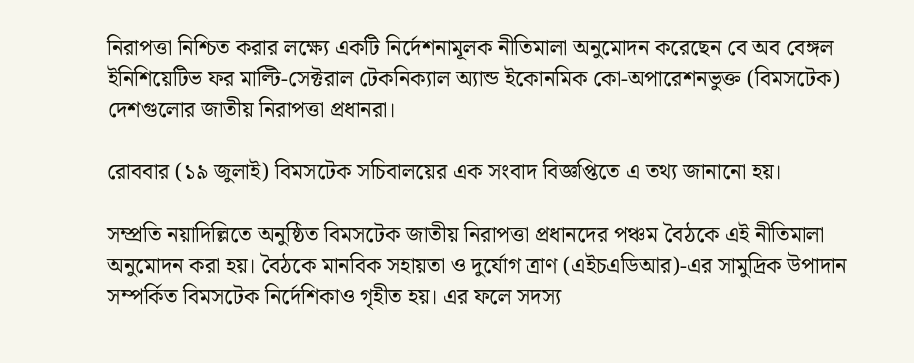নিরাপত্তা নিশ্চিত করার লক্ষ্যে একটি নির্দেশনামূলক নীতিমালা অনুমোদন করেছেন বে অব বেঙ্গল ইনিশিয়েটিভ ফর মাল্টি-সেক্টরাল টেকনিক্যাল অ্যান্ড ইকোনমিক কো-অপারেশনভুক্ত (বিমসটেক) দেশগুলোর জাতীয় নিরাপত্তা প্রধানরা।

রোববার (১৯ জুলাই) বিমসটেক সচিবালয়ের এক সংবাদ বিজ্ঞপ্তিতে এ তথ্য জানানো হয়।

সম্প্রতি নয়াদিল্লিতে অনুষ্ঠিত বিমসটেক জাতীয় নিরাপত্তা প্রধানদের পঞ্চম বৈঠকে এই নীতিমালা অনুমোদন করা হয়। বৈঠকে মানবিক সহায়তা ও দুর্যোগ ত্রাণ (এইচএডিআর)-এর সামুদ্রিক উপাদান সম্পর্কিত বিমসটেক নির্দেশিকাও গৃহীত হয়। এর ফলে সদস্য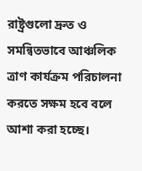রাষ্ট্রগুলো দ্রুত ও সমন্বিতভাবে আঞ্চলিক ত্রাণ কার্যক্রম পরিচালনা করতে সক্ষম হবে বলে আশা করা হচ্ছে।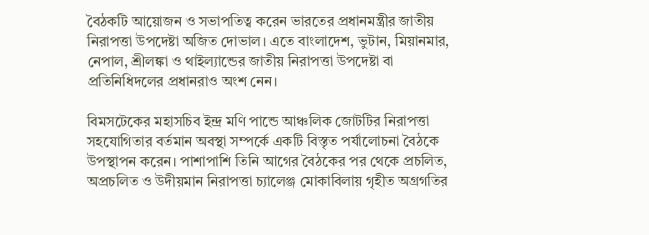বৈঠকটি আয়োজন ও সভাপতিত্ব করেন ভারতের প্রধানমন্ত্রীর জাতীয় নিরাপত্তা উপদেষ্টা অজিত দোভাল। এতে বাংলাদেশ, ভুটান, মিয়ানমার, নেপাল, শ্রীলঙ্কা ও থাইল্যান্ডের জাতীয় নিরাপত্তা উপদেষ্টা বা প্রতিনিধিদলের প্রধানরাও অংশ নেন।

বিমসটেকের মহাসচিব ইন্দ্র মণি পান্ডে আঞ্চলিক জোটটির নিরাপত্তা সহযোগিতার বর্তমান অবস্থা সম্পর্কে একটি বিস্তৃত পর্যালোচনা বৈঠকে উপস্থাপন করেন। পাশাপাশি তিনি আগের বৈঠকের পর থেকে প্রচলিত, অপ্রচলিত ও উদীয়মান নিরাপত্তা চ্যালেঞ্জ মোকাবিলায় গৃহীত অগ্রগতির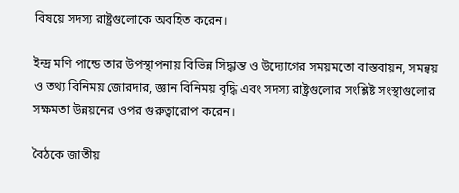বিষয়ে সদস্য রাষ্ট্রগুলোকে অবহিত করেন।

ইন্দ্র মণি পান্ডে তার উপস্থাপনায় বিভিন্ন সিদ্ধান্ত ও উদ্যোগের সময়মতো বাস্তবায়ন, সমন্বয় ও তথ্য বিনিময় জোরদার, জ্ঞান বিনিময় বৃদ্ধি এবং সদস্য রাষ্ট্রগুলোর সংশ্লিষ্ট সংস্থাগুলোর সক্ষমতা উন্নয়নের ওপর গুরুত্বারোপ করেন।

বৈঠকে জাতীয়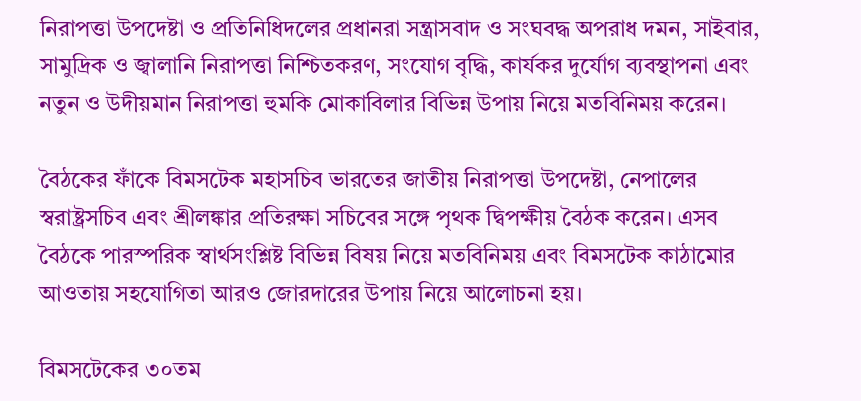নিরাপত্তা উপদেষ্টা ও প্রতিনিধিদলের প্রধানরা সন্ত্রাসবাদ ও সংঘবদ্ধ অপরাধ দমন, সাইবার, সামুদ্রিক ও জ্বালানি নিরাপত্তা নিশ্চিতকরণ, সংযোগ বৃদ্ধি, কার্যকর দুর্যোগ ব্যবস্থাপনা এবং নতুন ও উদীয়মান নিরাপত্তা হুমকি মোকাবিলার বিভিন্ন উপায় নিয়ে মতবিনিময় করেন।

বৈঠকের ফাঁকে বিমসটেক মহাসচিব ভারতের জাতীয় নিরাপত্তা উপদেষ্টা, নেপালের স্বরাষ্ট্রসচিব এবং শ্রীলঙ্কার প্রতিরক্ষা সচিবের সঙ্গে পৃথক দ্বিপক্ষীয় বৈঠক করেন। এসব বৈঠকে পারস্পরিক স্বার্থসংশ্লিষ্ট বিভিন্ন বিষয় নিয়ে মতবিনিময় এবং বিমসটেক কাঠামোর আওতায় সহযোগিতা আরও জোরদারের উপায় নিয়ে আলোচনা হয়।

বিমসটেকের ৩০তম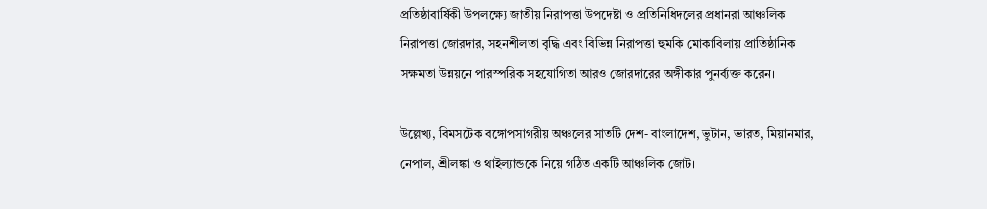প্রতিষ্ঠাবার্ষিকী উপলক্ষ্যে জাতীয় নিরাপত্তা উপদেষ্টা ও প্রতিনিধিদলের প্রধানরা আঞ্চলিক নিরাপত্তা জোরদার, সহনশীলতা বৃদ্ধি এবং বিভিন্ন নিরাপত্তা হুমকি মোকাবিলায় প্রাতিষ্ঠানিক সক্ষমতা উন্নয়নে পারস্পরিক সহযোগিতা আরও জোরদারের অঙ্গীকার পুনর্ব্যক্ত করেন।

উল্লেখ্য, বিমসটেক বঙ্গোপসাগরীয় অঞ্চলের সাতটি দেশ- বাংলাদেশ, ভুটান, ভারত, মিয়ানমার, নেপাল, শ্রীলঙ্কা ও থাইল্যান্ডকে নিয়ে গঠিত একটি আঞ্চলিক জোট।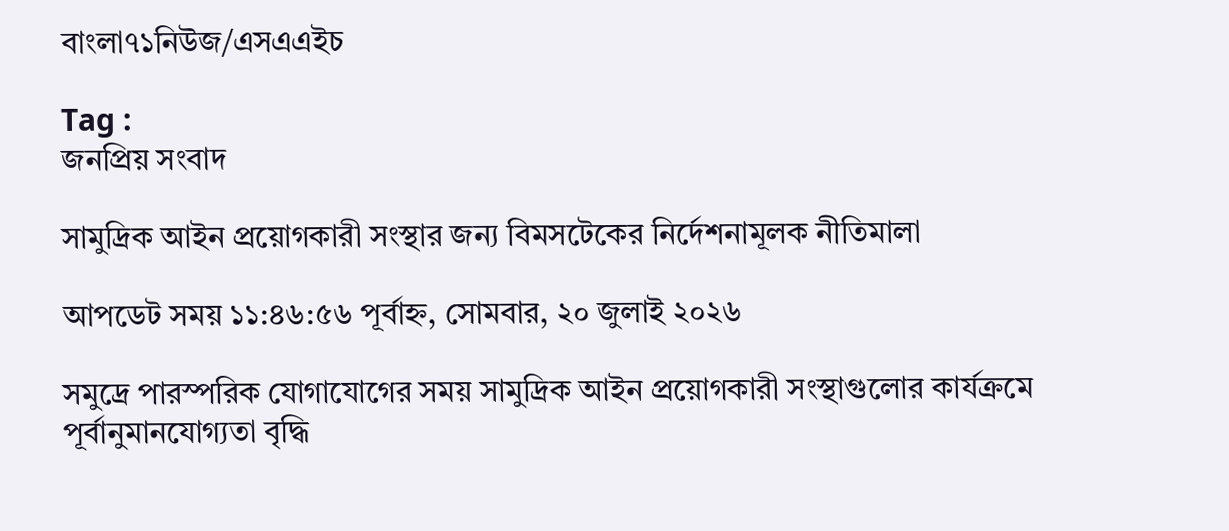বাংলা৭১নিউজ/এসএএইচ

Tag :
জনপ্রিয় সংবাদ

সামুদ্রিক আইন প্রয়োগকারী সংস্থার জন্য বিমসটেকের নির্দেশনামূলক নীতিমালা

আপডেট সময় ১১:৪৬:৫৬ পূর্বাহ্ন, সোমবার, ২০ জুলাই ২০২৬

সমুদ্রে পারস্পরিক যোগাযোগের সময় সামুদ্রিক আইন প্রয়োগকারী সংস্থাগুলোর কার্যক্রমে পূর্বানুমানযোগ্যতা বৃদ্ধি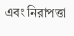এবং নিরাপত্তা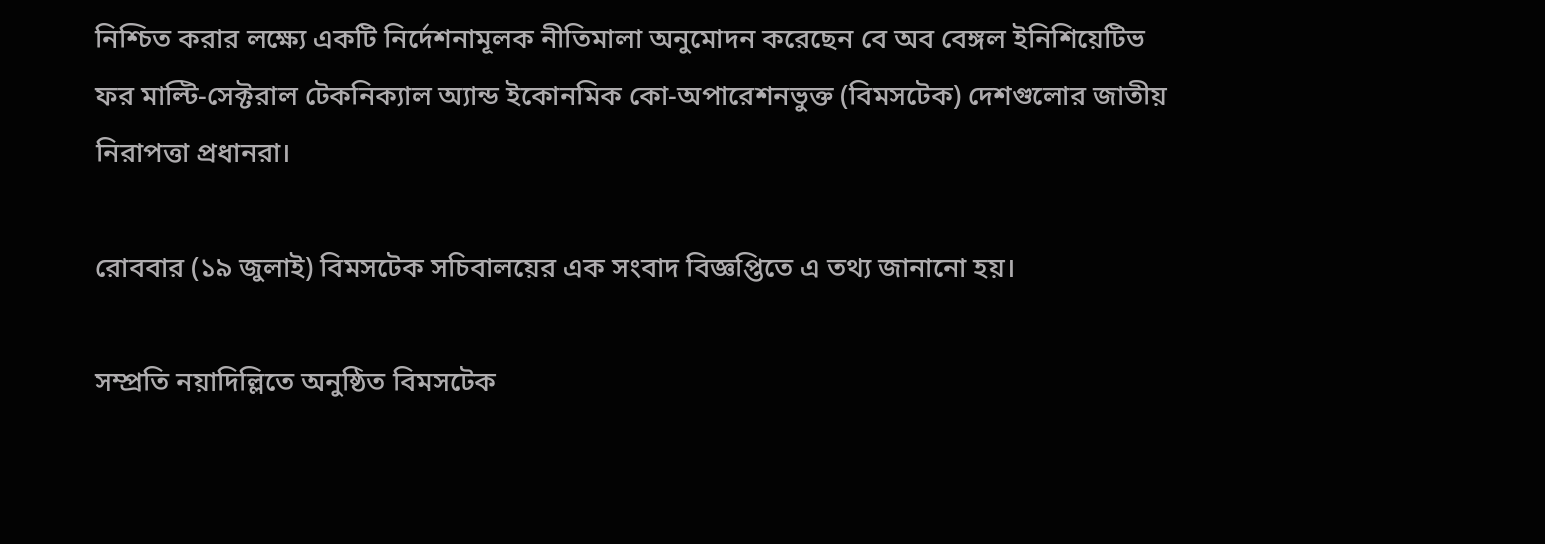নিশ্চিত করার লক্ষ্যে একটি নির্দেশনামূলক নীতিমালা অনুমোদন করেছেন বে অব বেঙ্গল ইনিশিয়েটিভ ফর মাল্টি-সেক্টরাল টেকনিক্যাল অ্যান্ড ইকোনমিক কো-অপারেশনভুক্ত (বিমসটেক) দেশগুলোর জাতীয় নিরাপত্তা প্রধানরা।

রোববার (১৯ জুলাই) বিমসটেক সচিবালয়ের এক সংবাদ বিজ্ঞপ্তিতে এ তথ্য জানানো হয়।

সম্প্রতি নয়াদিল্লিতে অনুষ্ঠিত বিমসটেক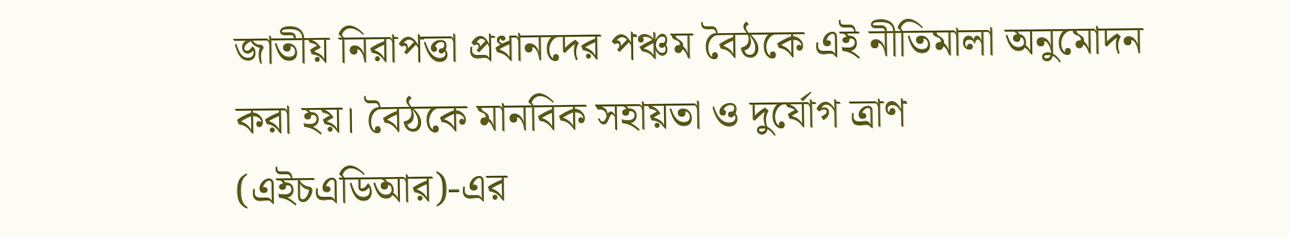জাতীয় নিরাপত্তা প্রধানদের পঞ্চম বৈঠকে এই নীতিমালা অনুমোদন করা হয়। বৈঠকে মানবিক সহায়তা ও দুর্যোগ ত্রাণ (এইচএডিআর)-এর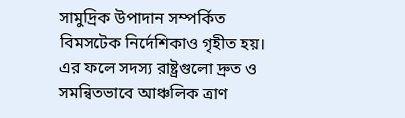সামুদ্রিক উপাদান সম্পর্কিত বিমসটেক নির্দেশিকাও গৃহীত হয়। এর ফলে সদস্য রাষ্ট্রগুলো দ্রুত ও সমন্বিতভাবে আঞ্চলিক ত্রাণ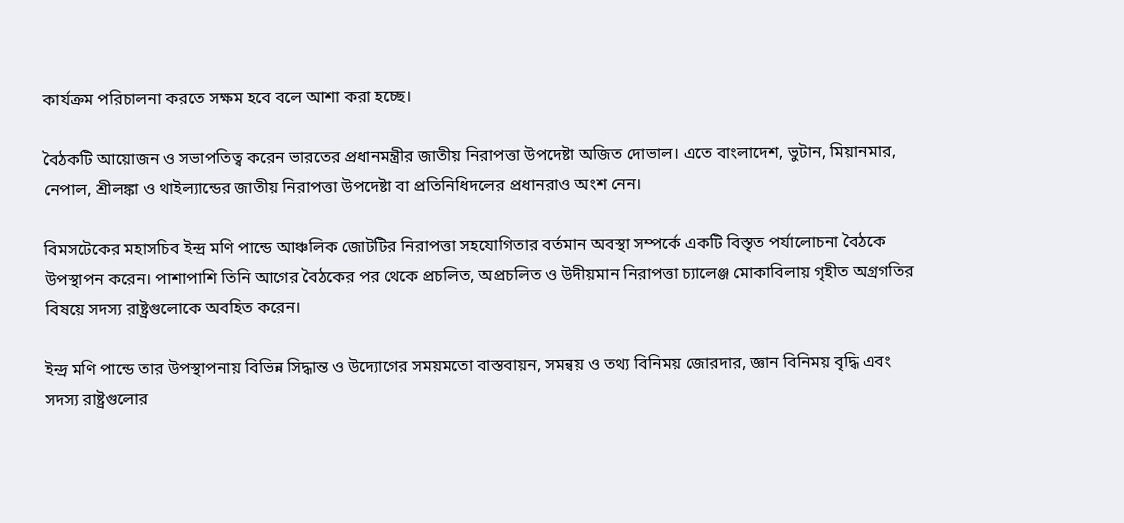কার্যক্রম পরিচালনা করতে সক্ষম হবে বলে আশা করা হচ্ছে।

বৈঠকটি আয়োজন ও সভাপতিত্ব করেন ভারতের প্রধানমন্ত্রীর জাতীয় নিরাপত্তা উপদেষ্টা অজিত দোভাল। এতে বাংলাদেশ, ভুটান, মিয়ানমার, নেপাল, শ্রীলঙ্কা ও থাইল্যান্ডের জাতীয় নিরাপত্তা উপদেষ্টা বা প্রতিনিধিদলের প্রধানরাও অংশ নেন।

বিমসটেকের মহাসচিব ইন্দ্র মণি পান্ডে আঞ্চলিক জোটটির নিরাপত্তা সহযোগিতার বর্তমান অবস্থা সম্পর্কে একটি বিস্তৃত পর্যালোচনা বৈঠকে উপস্থাপন করেন। পাশাপাশি তিনি আগের বৈঠকের পর থেকে প্রচলিত, অপ্রচলিত ও উদীয়মান নিরাপত্তা চ্যালেঞ্জ মোকাবিলায় গৃহীত অগ্রগতির বিষয়ে সদস্য রাষ্ট্রগুলোকে অবহিত করেন।

ইন্দ্র মণি পান্ডে তার উপস্থাপনায় বিভিন্ন সিদ্ধান্ত ও উদ্যোগের সময়মতো বাস্তবায়ন, সমন্বয় ও তথ্য বিনিময় জোরদার, জ্ঞান বিনিময় বৃদ্ধি এবং সদস্য রাষ্ট্রগুলোর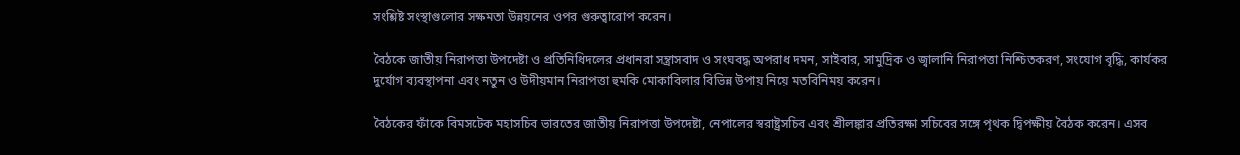সংশ্লিষ্ট সংস্থাগুলোর সক্ষমতা উন্নয়নের ওপর গুরুত্বারোপ করেন।

বৈঠকে জাতীয় নিরাপত্তা উপদেষ্টা ও প্রতিনিধিদলের প্রধানরা সন্ত্রাসবাদ ও সংঘবদ্ধ অপরাধ দমন, সাইবার, সামুদ্রিক ও জ্বালানি নিরাপত্তা নিশ্চিতকরণ, সংযোগ বৃদ্ধি, কার্যকর দুর্যোগ ব্যবস্থাপনা এবং নতুন ও উদীয়মান নিরাপত্তা হুমকি মোকাবিলার বিভিন্ন উপায় নিয়ে মতবিনিময় করেন।

বৈঠকের ফাঁকে বিমসটেক মহাসচিব ভারতের জাতীয় নিরাপত্তা উপদেষ্টা, নেপালের স্বরাষ্ট্রসচিব এবং শ্রীলঙ্কার প্রতিরক্ষা সচিবের সঙ্গে পৃথক দ্বিপক্ষীয় বৈঠক করেন। এসব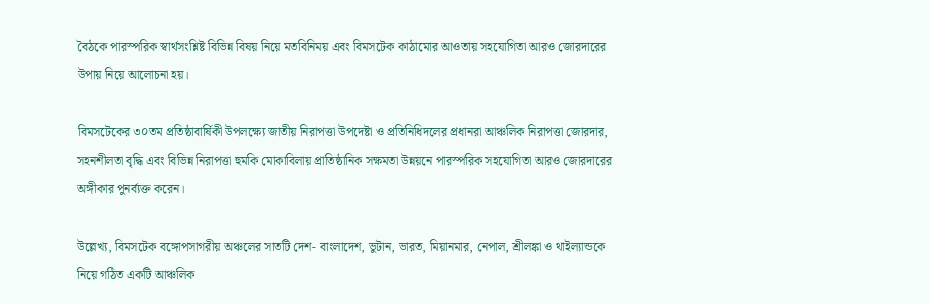বৈঠকে পারস্পরিক স্বার্থসংশ্লিষ্ট বিভিন্ন বিষয় নিয়ে মতবিনিময় এবং বিমসটেক কাঠামোর আওতায় সহযোগিতা আরও জোরদারের উপায় নিয়ে আলোচনা হয়।

বিমসটেকের ৩০তম প্রতিষ্ঠাবার্ষিকী উপলক্ষ্যে জাতীয় নিরাপত্তা উপদেষ্টা ও প্রতিনিধিদলের প্রধানরা আঞ্চলিক নিরাপত্তা জোরদার, সহনশীলতা বৃদ্ধি এবং বিভিন্ন নিরাপত্তা হুমকি মোকাবিলায় প্রাতিষ্ঠানিক সক্ষমতা উন্নয়নে পারস্পরিক সহযোগিতা আরও জোরদারের অঙ্গীকার পুনর্ব্যক্ত করেন।

উল্লেখ্য, বিমসটেক বঙ্গোপসাগরীয় অঞ্চলের সাতটি দেশ- বাংলাদেশ, ভুটান, ভারত, মিয়ানমার, নেপাল, শ্রীলঙ্কা ও থাইল্যান্ডকে নিয়ে গঠিত একটি আঞ্চলিক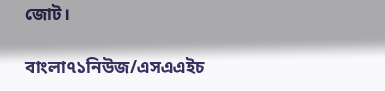জোট।

বাংলা৭১নিউজ/এসএএইচ